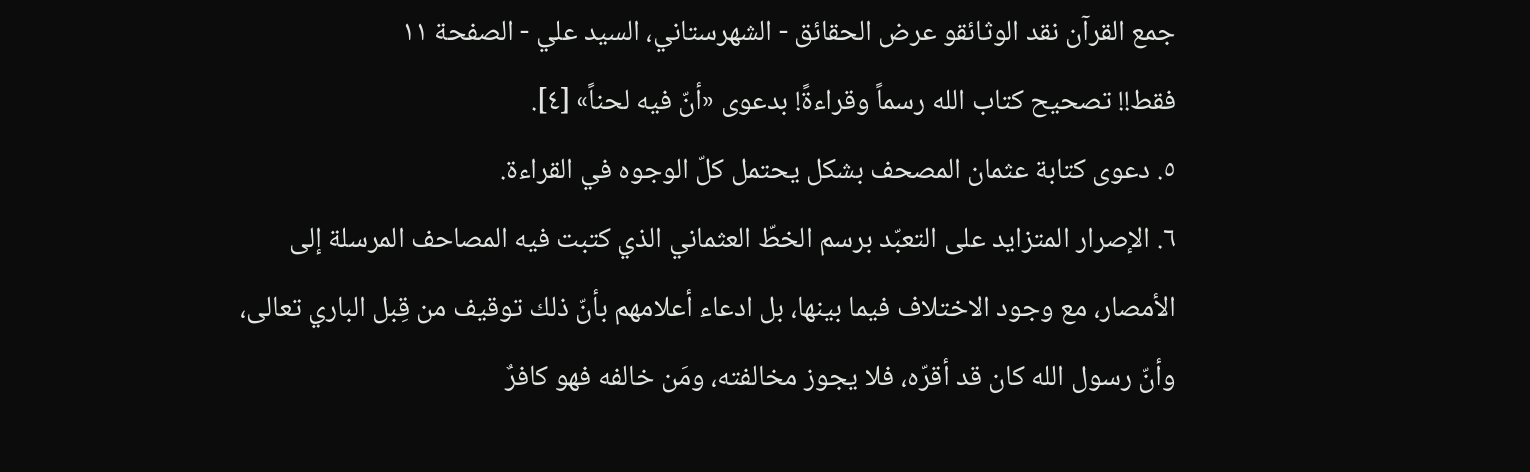جمع القرآن نقد الوثائقو عرض الحقائق - الشهرستاني، السيد علي - الصفحة ١١
فقط!! تصحيح كتاب الله رسماً وقراءةً! بدعوى «أنّ فيه لحناً» [٤].
٥. دعوى كتابة عثمان المصحف بشكل يحتمل كلّ الوجوه في القراءة.
٦. الإصرار المتزايد على التعبّد برسم الخطّ العثماني الذي كتبت فيه المصاحف المرسلة إلى الأمصار، مع وجود الاختلاف فيما بينها، بل ادعاء أعلامهم بأنّ ذلك توقيف من قِبل الباري تعالى، وأنّ رسول الله كان قد أقرّه، فلا يجوز مخالفته، ومَن خالفه فهو كافرٌ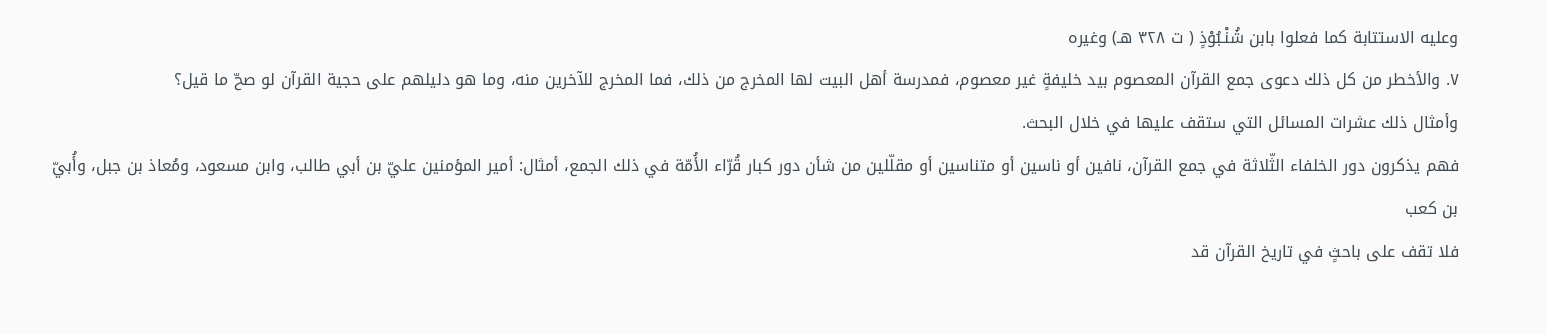وعليه الاستتابة كما فعلوا بابن شُنْـبُوْذٍ ( ت ٣٢٨ هـ) وغيره
٧. والأخطر من كل ذلك دعوى جمع القرآن المعصوم بيد خليفةٍ غير معصوم، فمدرسة أهل البيت لها المخرج من ذلك، فما المخرج للآخرين منه، وما هو دليلهم على حجية القرآن لو صحّ ما قيل؟
وأمثال ذلك عشرات المسائل التي ستقف عليها في خلال البحث.
فهم يذكرون دور الخلفاء الثّلاثة في جمع القرآن، نافين أو ناسين أو متناسين أو مقلّلين من شأن دور كبار قُرّاء الأُمّة في ذلك الجمع، أمثال: أمير المؤمنين عليّ بن أبي طالب، وابن مسعود، ومُعاذ بن جبل، وأُبيّ بن كعب
فلا تقف على باحثٍ في تاريخ القرآن قد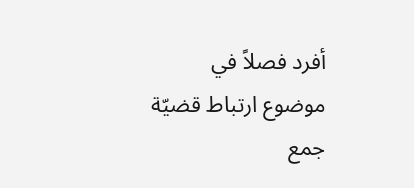أفرد فصلاً في موضوع ارتباط قضيّة جمع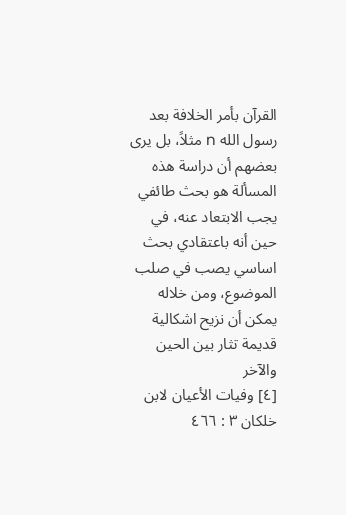القرآن بأمر الخلافة بعد رسول الله n مثلاً، بل يرى بعضهم أن دراسة هذه المسألة هو بحث طائفي يجب الابتعاد عنه، في حين أنه باعتقادي بحث اساسي يصب في صلب الموضوع، ومن خلاله يمكن أن نزيح اشكالية قديمة تثار بين الحين والآخر
[٤] وفيات الأعيان لابن خلكان ٣ : ٤٦٦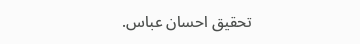تحقيق احسان عباس.